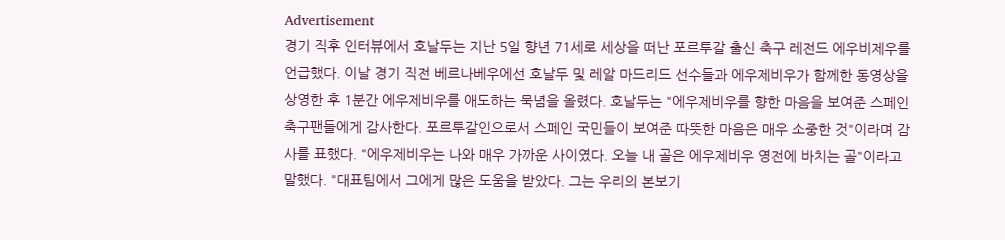Advertisement
경기 직후 인터뷰에서 호날두는 지난 5일 향년 71세로 세상을 떠난 포르투갈 출신 축구 레전드 에우비제우를 언급했다. 이날 경기 직전 베르나베우에선 호날두 및 레알 마드리드 선수들과 에우제비우가 함께한 동영상을 상영한 후 1분간 에우제비우를 애도하는 묵념을 올렸다. 호날두는 "에우제비우를 향한 마음을 보여준 스페인 축구팬들에게 감사한다. 포르투갈인으로서 스페인 국민들이 보여준 따뜻한 마음은 매우 소중한 것"이라며 감사를 표했다. "에우제비우는 나와 매우 가까운 사이였다. 오늘 내 골은 에우제비우 영전에 바치는 골"이라고 말했다. "대표팀에서 그에게 많은 도움을 받았다. 그는 우리의 본보기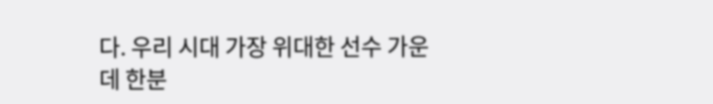다. 우리 시대 가장 위대한 선수 가운데 한분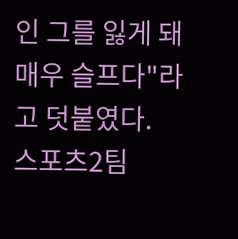인 그를 잃게 돼 매우 슬프다"라고 덧붙였다.
스포츠2팀